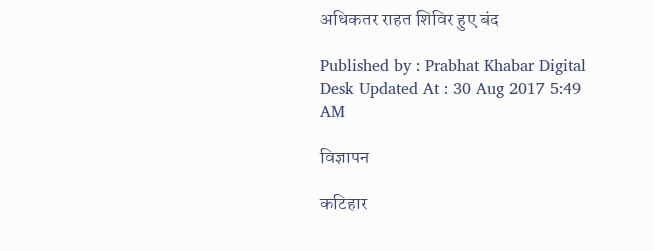अधिकतर राहत शिविर हुए बंद

Published by : Prabhat Khabar Digital Desk Updated At : 30 Aug 2017 5:49 AM

विज्ञापन

कटिहार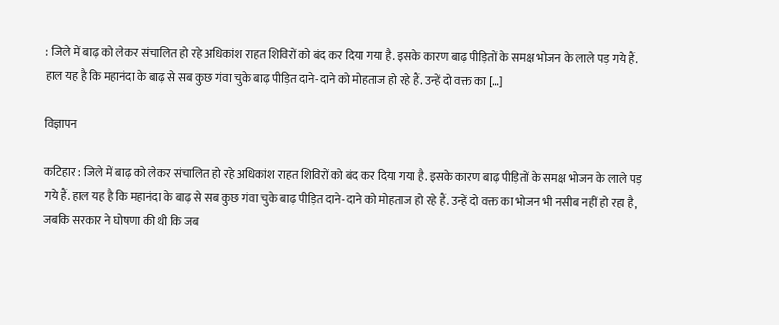: जिले में बाढ़ को लेकर संचालित हो रहे अधिकांश राहत शिविरों को बंद कर दिया गया है. इसके कारण बाढ़ पीड़ितों के समक्ष भोजन के लाले पड़ गये हैं. हाल यह है कि महानंदा के बाढ़ से सब कुछ गंवा चुके बाढ़ पीड़ित दाने-दाने को मोहताज हो रहे हैं. उन्हें दो वक्त का […]

विज्ञापन

कटिहार : जिले में बाढ़ को लेकर संचालित हो रहे अधिकांश राहत शिविरों को बंद कर दिया गया है. इसके कारण बाढ़ पीड़ितों के समक्ष भोजन के लाले पड़ गये हैं. हाल यह है कि महानंदा के बाढ़ से सब कुछ गंवा चुके बाढ़ पीड़ित दाने-दाने को मोहताज हो रहे हैं. उन्हें दो वक्त का भोजन भी नसीब नहीं हो रहा है, जबकि सरकार ने घोषणा की थी कि जब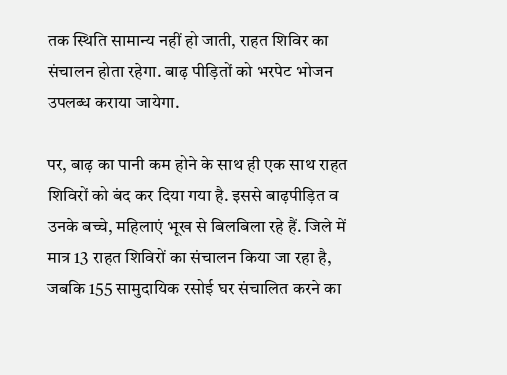तक स्थिति सामान्य नहीं हो जाती, राहत शिविर का संचालन होता रहेगा. बाढ़ पीड़ितों को भरपेट भोजन उपलब्ध कराया जायेगा.

पर, बाढ़ का पानी कम होने के साथ ही एक साथ राहत शिविरों को बंद कर दिया गया है. इससे बाढ़पीड़ित व उनके बच्चे, महिलाएं भूख से बिलबिला रहे हैं. जिले में मात्र 13 राहत शिविरों का संचालन किया जा रहा है, जबकि 155 सामुदायिक रसोई घर संचालित करने का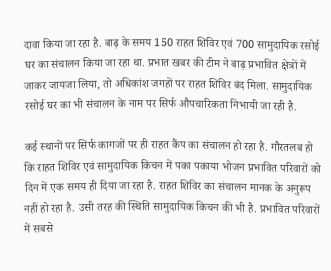दावा किया जा रहा है. बाढ़ के समय 150 राहत शिविर एवं 700 सामुदायिक रसोई घर का संचालन किया जा रहा था. प्रभात खबर की टीम ने बाढ़ प्रभावित क्षेत्रों में जाकर जायजा लिया, तो अधिकांश जगहों पर राहत शिविर बंद मिला. सामुदायिक रसोई घर का भी संचालन के नाम पर सिर्फ औपचारिकता निभायी जा रही है.

कई स्थानों पर सिर्फ कागजों पर ही राहत कैंप का संचालन हो रहा है. गौरतलब हो कि राहत शिविर एवं सामुदायिक किचन में पका पकाया भोजन प्रभावित परिवारों को दिन में एक समय ही दिया जा रहा है. राहत शिविर का संचालन मानक के अनुरूप नहीं हो रहा है. उसी तरह की स्थिति सामुदायिक किचन की भी है. प्रभावित परिवारों में सबसे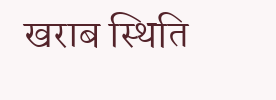खराब स्थिति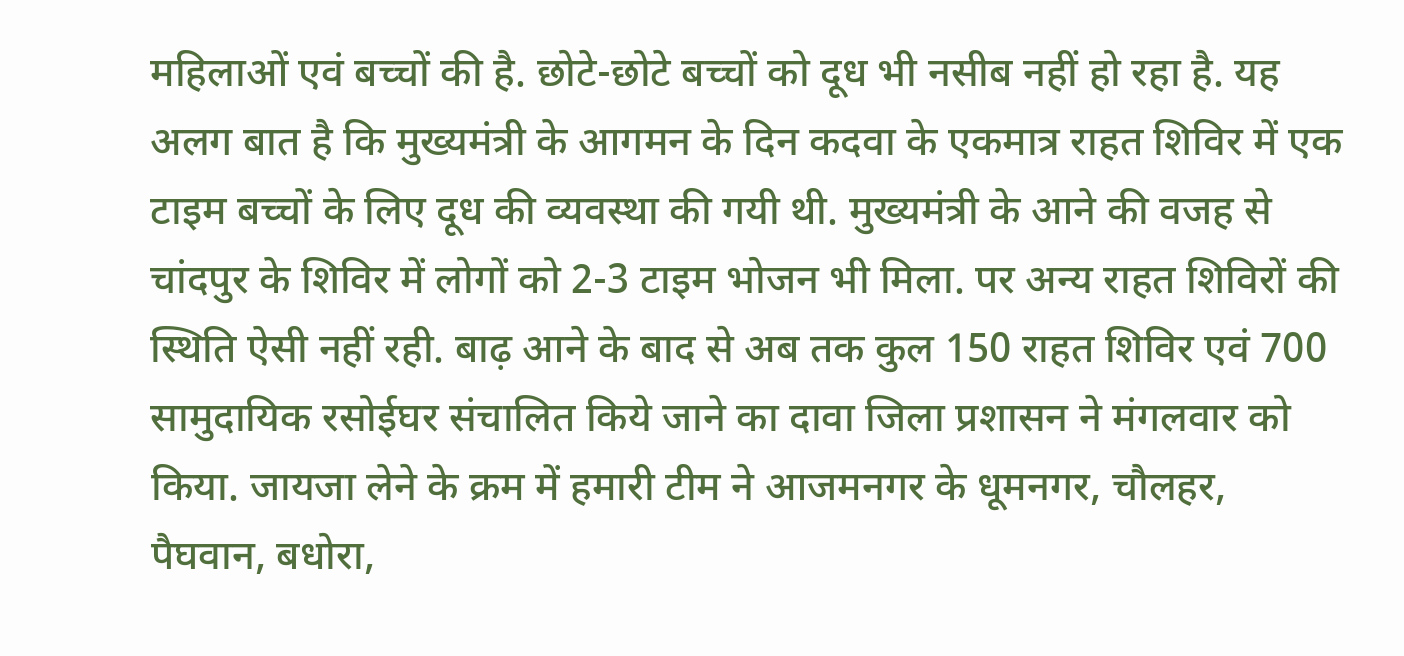महिलाओं एवं बच्चों की है. छोटे-छोटे बच्चों को दूध भी नसीब नहीं हो रहा है. यह अलग बात है कि मुख्यमंत्री के आगमन के दिन कदवा के एकमात्र राहत शिविर में एक टाइम बच्चों के लिए दूध की व्यवस्था की गयी थी. मुख्यमंत्री के आने की वजह से चांदपुर के शिविर में लोगों को 2-3 टाइम भोजन भी मिला. पर अन्य राहत शिविरों की स्थिति ऐसी नहीं रही. बाढ़ आने के बाद से अब तक कुल 150 राहत शिविर एवं 700 सामुदायिक रसोईघर संचालित किये जाने का दावा जिला प्रशासन ने मंगलवार को किया. जायजा लेने के क्रम में हमारी टीम ने आजमनगर के धूमनगर, चौलहर, पैघवान, बधोरा,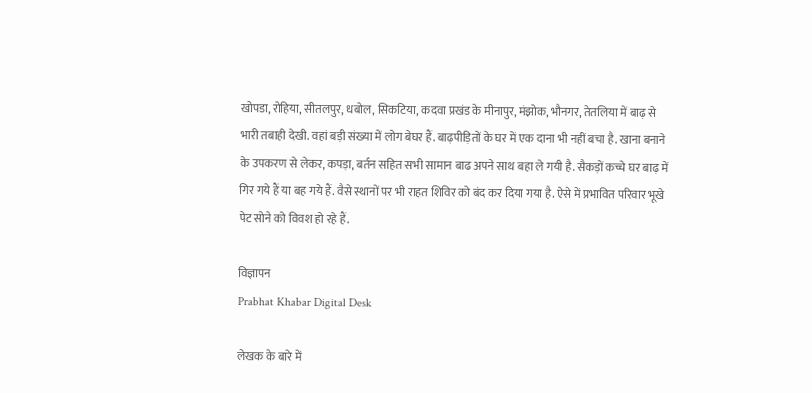खोपडा, रोहिया, सीतलपुर, धबोल, सिकटिया, कदवा प्रखंड के मीनापुर, मंझोक, भौनगर, तेतलिया में बाढ़ से भारी तबाही देखी. वहां बड़ी संख्या में लोग बेघर हैं. बाढ़पीड़ितों के घर में एक दाना भी नहीं बचा है. खाना बनाने के उपकरण से लेकर, कपड़ा, बर्तन सहित सभी सामान बाढ अपने साथ बहा ले गयी है. सैकड़ों कच्चे घर बाढ़ में गिर गये हैं या बह गये हैं. वैसे स्थानों पर भी राहत शिविर को बंद कर दिया गया है. ऐसे में प्रभावित परिवार भूखे पेट सोने को विवश हो रहे हैं.

विज्ञापन
Prabhat Khabar Digital Desk

लेखक के बारे में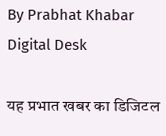By Prabhat Khabar Digital Desk

यह प्रभात खबर का डिजिटल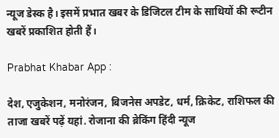न्यूज डेस्क है। इसमें प्रभात खबर के डिजिटल टीम के साथियों की रूटीन खबरें प्रकाशित होती हैं।

Prabhat Khabar App :

देश, एजुकेशन, मनोरंजन, बिजनेस अपडेट, धर्म, क्रिकेट, राशिफल की ताजा खबरें पढ़ें यहां. रोजाना की ब्रेकिंग हिंदी न्यूज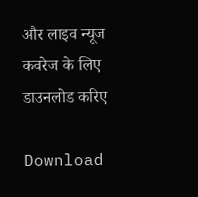और लाइव न्यूज कवरेज के लिए डाउनलोड करिए

Download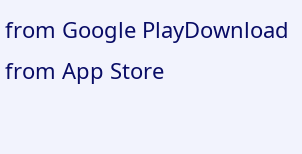from Google PlayDownload from App Store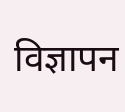विज्ञापन